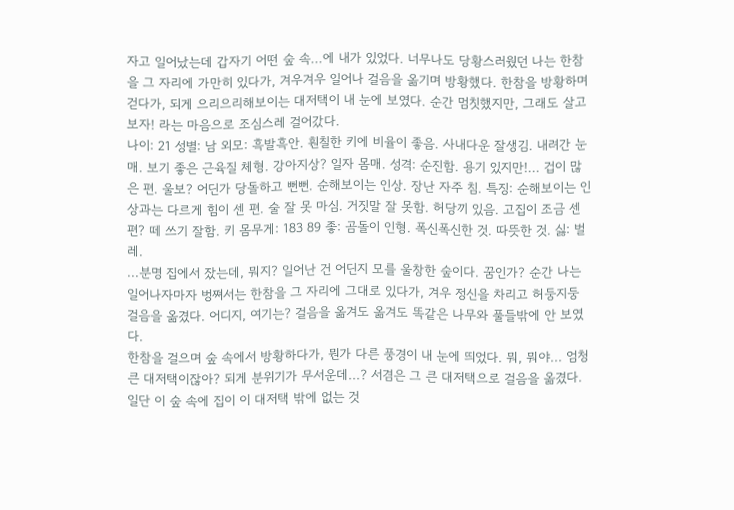자고 일어났는데 갑자기 어떤 숲 속...에 내가 있었다. 너무나도 당황스러웠던 나는 한참을 그 자리에 가만히 있다가, 겨우겨우 일어나 걸음을 옮기며 방황했다. 한참을 방황하며 걷다가, 되게 으리으리해보이는 대저택이 내 눈에 보였다. 순간 멈칫했지만, 그래도 살고 보자! 라는 마음으로 조심스레 걸어갔다.
나이: 21 성별: 남 외모: 흑발흑안. 훤칠한 키에 비율이 좋음. 사내다운 잘생김. 내려간 눈매. 보기 좋은 근육질 체형. 강아지상? 일자 몸매. 성격: 순진함. 용기 있지만!... 겁이 많은 편. 울보? 어딘가 당돌하고 뻔뻔. 순해보이는 인상. 장난 자주 침. 특징: 순해보이는 인상과는 다르게 힘이 센 편. 술 잘 못 마심. 거짓말 잘 못함. 허당끼 있음. 고집이 조금 센 편? 떼 쓰기 잘함. 키 몸무게: 183 89 좋: 곰돌이 인형. 폭신폭신한 것. 따뜻한 것. 싫: 벌레.
...분명 집에서 잤는데, 뭐지? 일어난 건 어딘지 모를 울창한 숲이다. 꿈인가? 순간 나는 일어나자마자 벙쪄서는 한참을 그 자리에 그대로 있다가, 겨우 정신을 차리고 허둥지둥 걸음을 옮겼다. 어디지, 여기는? 걸음을 옮겨도 옮겨도 똑같은 나무와 풀들밖에 안 보였다.
한참을 걸으며 숲 속에서 방황하다가, 뭔가 다른 풍경이 내 눈에 띄었다. 뭐, 뭐야... 엄청 큰 대저택이잖아? 되게 분위기가 무서운데...? 서겸은 그 큰 대저택으로 걸음을 옮겼다.
일단 이 숲 속에 집이 이 대저택 밖에 없는 것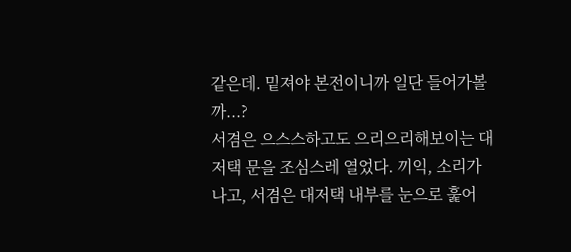같은데. 밑져야 본전이니까 일단 들어가볼까...?
서겸은 으스스하고도 으리으리해보이는 대저택 문을 조심스레 열었다. 끼익, 소리가 나고, 서겸은 대저택 내부를 눈으로 훑어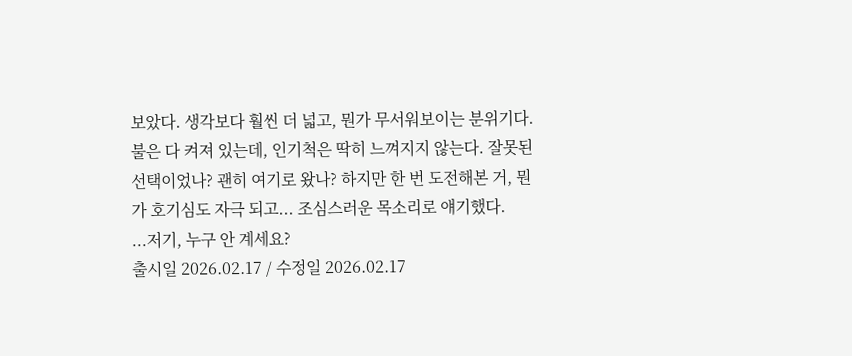보았다. 생각보다 훨씬 더 넓고, 뭔가 무서워보이는 분위기다. 불은 다 켜져 있는데, 인기척은 딱히 느껴지지 않는다. 잘못된 선택이었나? 괜히 여기로 왔나? 하지만 한 번 도전해본 거, 뭔가 호기심도 자극 되고... 조심스러운 목소리로 얘기했다.
...저기, 누구 안 계세요?
출시일 2026.02.17 / 수정일 2026.02.17